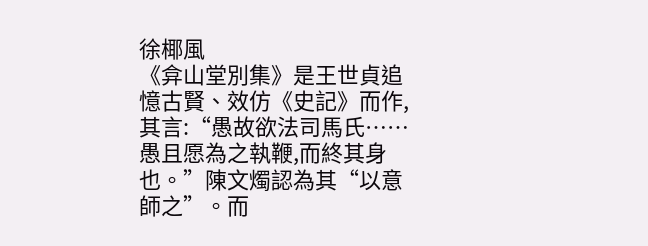徐椰風
《弇山堂別集》是王世貞追憶古賢、效仿《史記》而作,其言:“愚故欲法司馬氏……愚且愿為之執鞭,而終其身也。”陳文燭認為其“以意師之”。而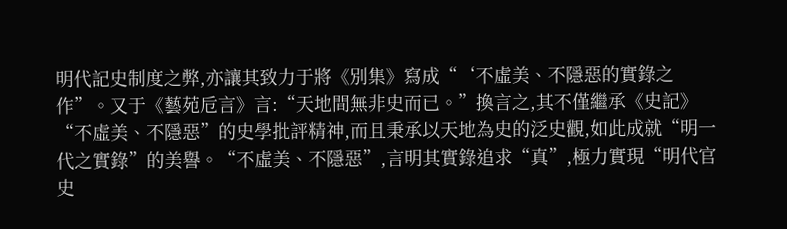明代記史制度之弊,亦讓其致力于將《別集》寫成“‘不虛美、不隱惡的實錄之作”。又于《藝苑卮言》言:“天地間無非史而已。”換言之,其不僅繼承《史記》“不虛美、不隱惡”的史學批評精神,而且秉承以天地為史的泛史觀,如此成就“明一代之實錄”的美譽。“不虛美、不隱惡”,言明其實錄追求“真”,極力實現“明代官史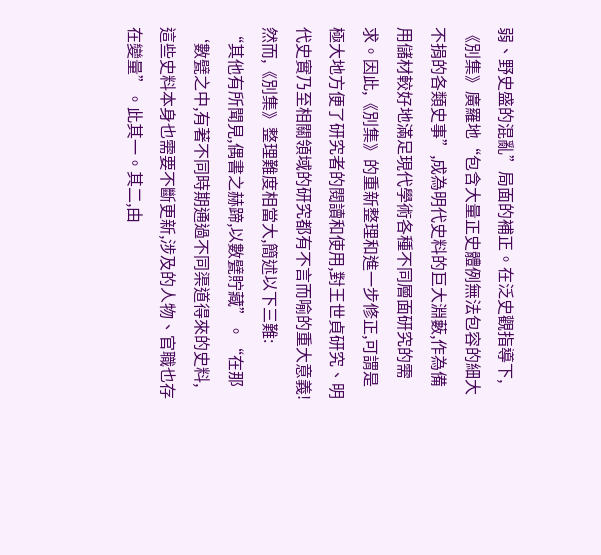弱、野史盛的混亂”局面的補正。在泛史觀指導下,《別集》廣羅地“包含大量正史體例無法包容的細大不捐的各類史事”,成為明代史料的巨大淵藪,作為備用儲材較好地滿足現代學術各種不同層面研究的需求。因此,《別集》的重新整理和進一步修正,可謂是極大地方便了研究者的閱讀和使用,對王世貞研究、明代史實乃至相關領域的研究都有不言而喻的重大意義!
然而,《別集》整理難度相當大,簡述以下三難:
“其他有所聞見,偶書之赫蹄,以數甓貯藏”。“在那‘數甓之中,有著不同時期通過不同渠道得來的史料,這些史料本身也需要不斷更新,涉及的人物、官職也存在變量”。此其一。其二,由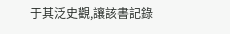于其泛史觀,讓該書記錄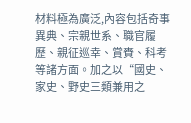材料極為廣泛,內容包括奇事異典、宗親世系、職官履歷、親征巡幸、賞賚、科考等諸方面。加之以“國史、家史、野史三類兼用之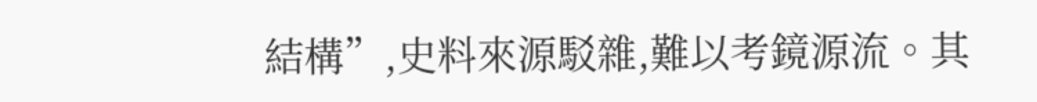結構”,史料來源駁雜,難以考鏡源流。其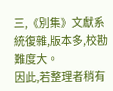三,《別集》文獻系統復雜,版本多,校勘難度大。
因此,若整理者稍有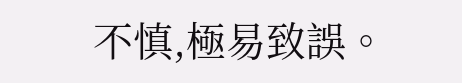不慎,極易致誤。